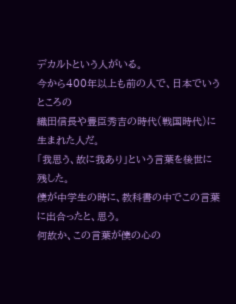デカルトという人がいる。
今から400年以上も前の人で、日本でいうところの
織田信長や豊臣秀吉の時代(戦国時代)に生まれた人だ。
「我思う、故に我あり」という言葉を後世に残した。
僕が中学生の時に、教科書の中でこの言葉に出合ったと、思う。
何故か、この言葉が僕の心の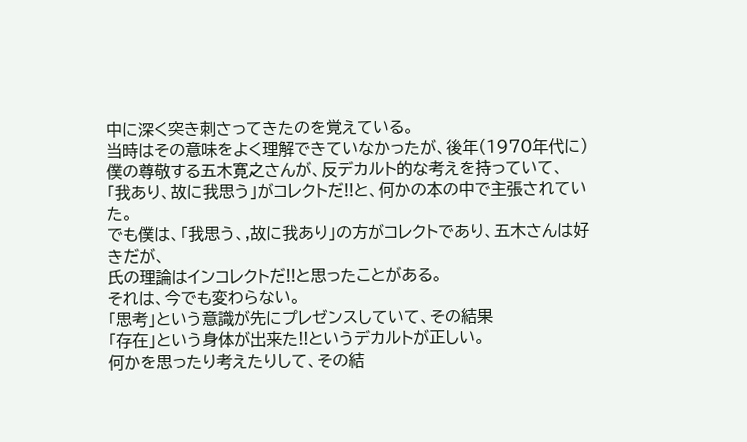中に深く突き刺さってきたのを覚えている。
当時はその意味をよく理解できていなかったが、後年(1970年代に)
僕の尊敬する五木寛之さんが、反デカルト的な考えを持っていて、
「我あり、故に我思う」がコレクトだ!!と、何かの本の中で主張されていた。
でも僕は、「我思う、,故に我あり」の方がコレクトであり、五木さんは好きだが、
氏の理論はインコレクトだ!!と思ったことがある。
それは、今でも変わらない。
「思考」という意識が先にプレゼンスしていて、その結果
「存在」という身体が出来た!!というデカルトが正しい。
何かを思ったり考えたりして、その結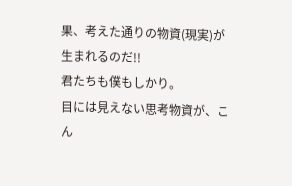果、考えた通りの物資(現実)が
生まれるのだ!!
君たちも僕もしかり。
目には見えない思考物資が、こん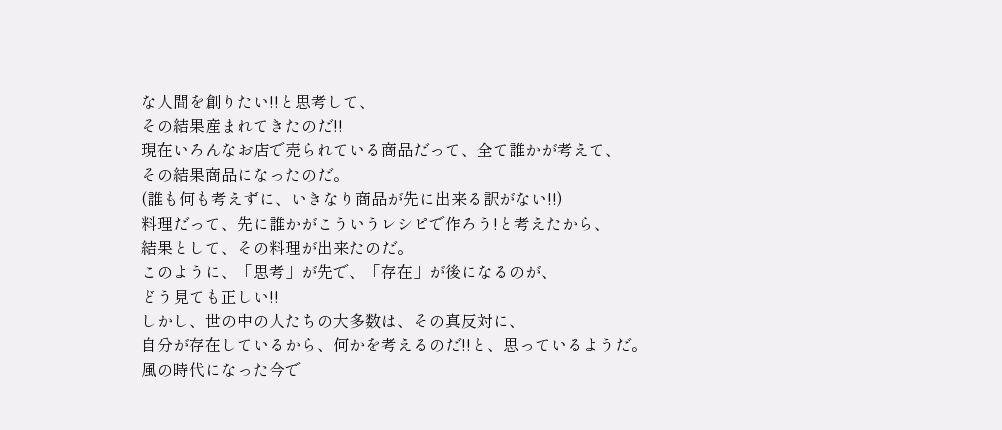な人間を創りたい!!と思考して、
その結果産まれてきたのだ!!
現在いろんなお店で売られている商品だって、全て誰かが考えて、
その結果商品になったのだ。
(誰も何も考えずに、いきなり商品が先に出来る訳がない!!)
料理だって、先に誰かがこういうレシピで作ろう!と考えたから、
結果として、その料理が出来たのだ。
このように、「思考」が先で、「存在」が後になるのが、
どう見ても正しい!!
しかし、世の中の人たちの大多数は、その真反対に、
自分が存在しているから、何かを考えるのだ!!と、思っているようだ。
風の時代になった今で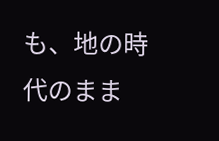も、地の時代のまま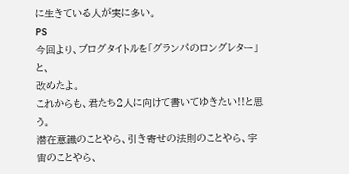に生きている人が実に多い。
PS
今回より、ブログタイトルを「グランパのロングレター」と、
改めたよ。
これからも、君たち2人に向けて書いてゆきたい!!と思う。
潜在意識のことやら、引き寄せの法則のことやら、宇宙のことやら、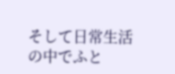そして日常生活の中でふと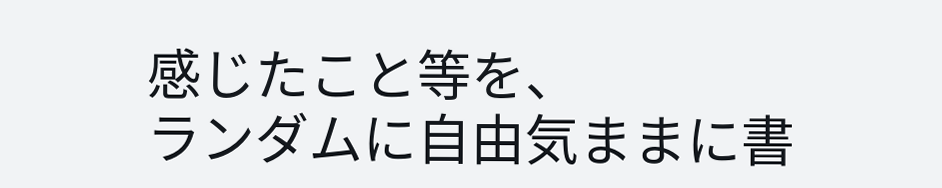感じたこと等を、
ランダムに自由気ままに書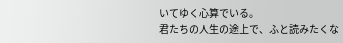いてゆく心算でいる。
君たちの人生の途上で、ふと読みたくな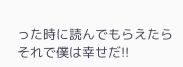った時に読んでもらえたら
それで僕は幸せだ!!